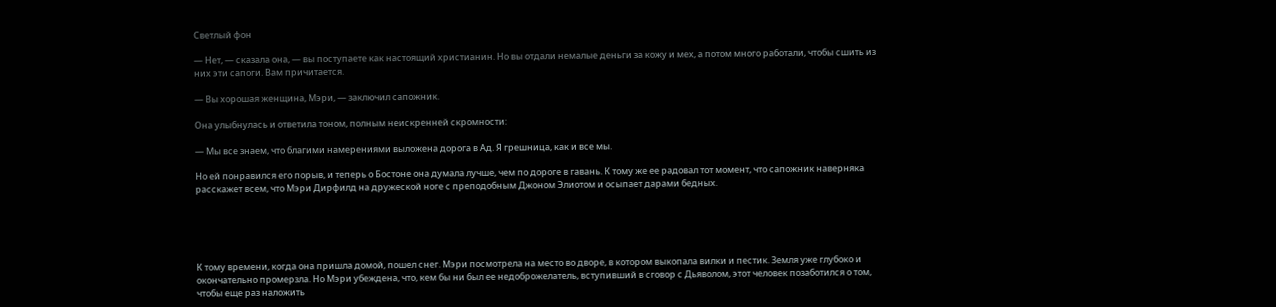Светлый фон

— Нет, — сказала она, — вы поступаете как настоящий христианин. Но вы отдали немалые деньги за кожу и мех, а потом много работали, чтобы сшить из них эти сапоги. Вам причитается.

— Вы хорошая женщина, Мэри, — заключил сапожник.

Она улыбнулась и ответила тоном, полным неискренней скромности:

— Мы все знаем, что благими намерениями выложена дорога в Ад. Я грешница, как и все мы.

Но ей понравился его порыв, и теперь о Бостоне она думала лучше, чем по дороге в гавань. К тому же ее радовал тот момент, что сапожник наверняка расскажет всем, что Мэри Дирфилд на дружеской ноге с преподобным Джоном Элиотом и осыпает дарами бедных.





К тому времени, когда она пришла домой, пошел снег. Мэри посмотрела на место во дворе, в котором выкопала вилки и пестик. Земля уже глубоко и окончательно промерзла. Но Мэри убеждена, что, кем бы ни был ее недоброжелатель, вступивший в сговор с Дьяволом, этот человек позаботился о том, чтобы еще раз наложить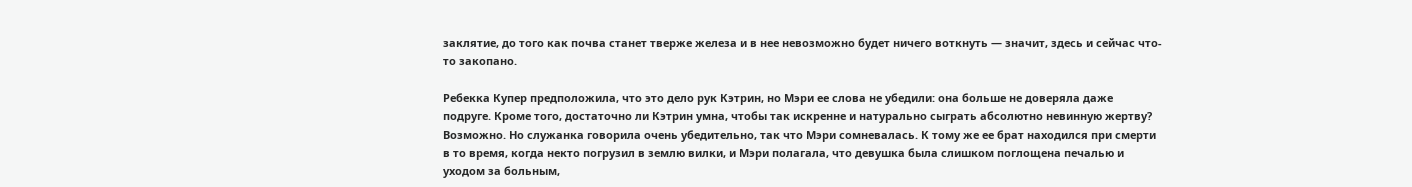заклятие, до того как почва станет тверже железа и в нее невозможно будет ничего воткнуть — значит, здесь и сейчас что-то закопано.

Ребекка Купер предположила, что это дело рук Кэтрин, но Мэри ее слова не убедили: она больше не доверяла даже подруге. Кроме того, достаточно ли Кэтрин умна, чтобы так искренне и натурально сыграть абсолютно невинную жертву? Возможно. Но служанка говорила очень убедительно, так что Мэри сомневалась. К тому же ее брат находился при смерти в то время, когда некто погрузил в землю вилки, и Мэри полагала, что девушка была слишком поглощена печалью и уходом за больным,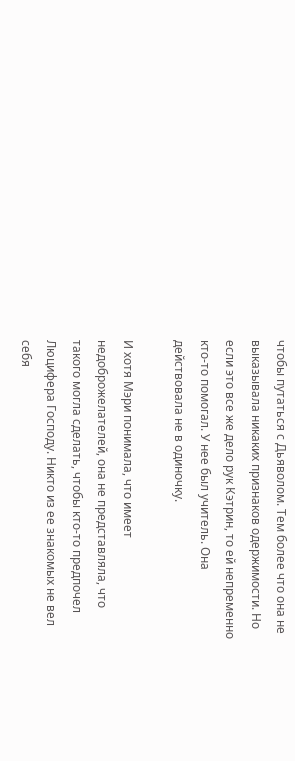чтобы путаться с Дьяволом. Тем более что она не выказывала никаких признаков одержимости. Но если это все же дело рук Кэтрин, то ей непременно кто-то помогал. У нее был учитель. Она действовала не в одиночку.

И хотя Мэри понимала, что имеет недоброжелателей, она не представляла, что такого могла сделать, чтобы кто-то предпочел Люцифера Господу. Никто из ее знакомых не вел себя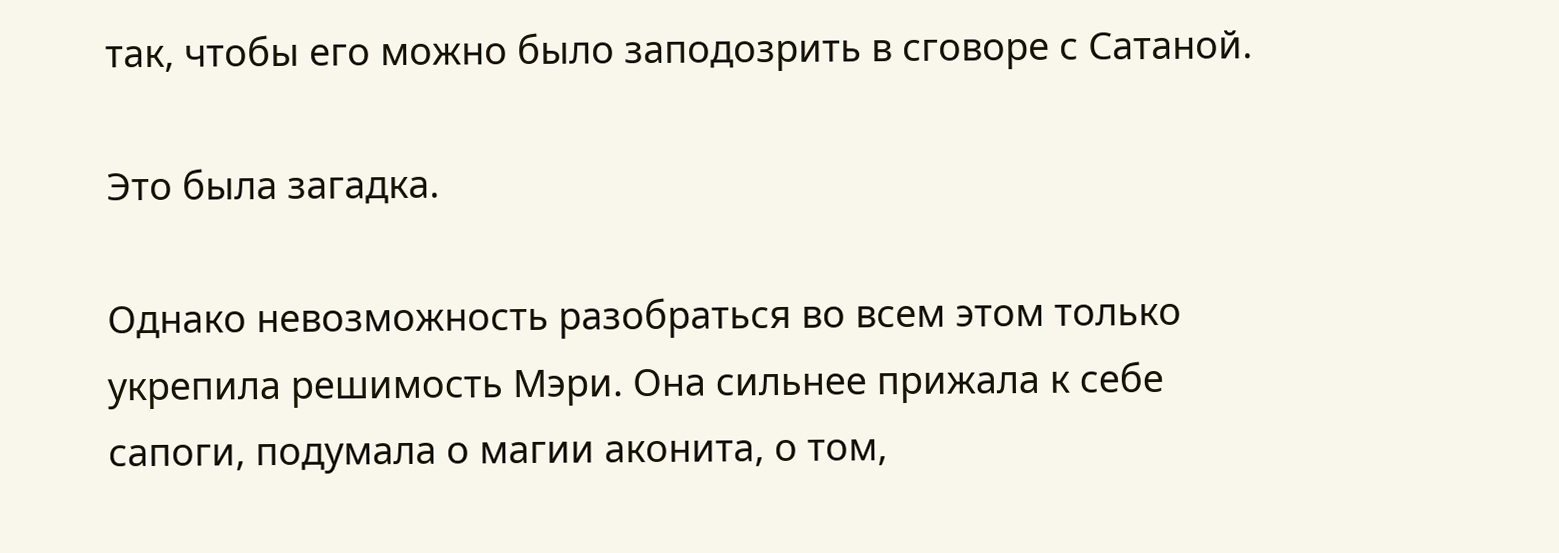так, чтобы его можно было заподозрить в сговоре с Сатаной.

Это была загадка.

Однако невозможность разобраться во всем этом только укрепила решимость Мэри. Она сильнее прижала к себе сапоги, подумала о магии аконита, о том,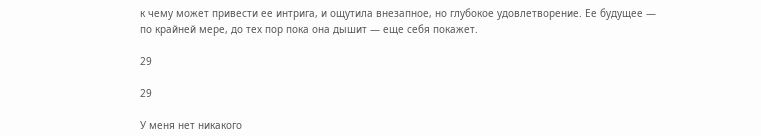к чему может привести ее интрига, и ощутила внезапное, но глубокое удовлетворение. Ее будущее — по крайней мере, до тех пор пока она дышит — еще себя покажет.

29

29

У меня нет никакого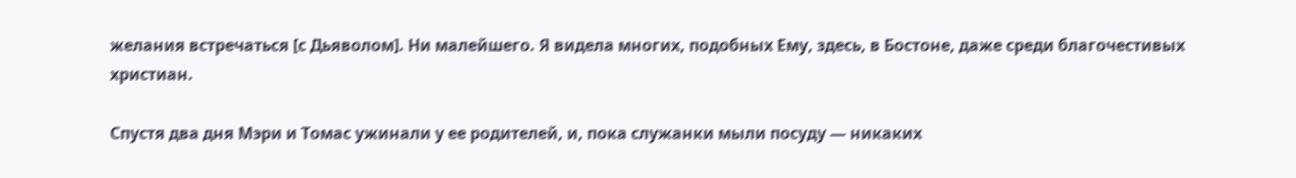желания встречаться [с Дьяволом]. Ни малейшего. Я видела многих, подобных Ему, здесь, в Бостоне, даже среди благочестивых христиан.

Спустя два дня Мэри и Томас ужинали у ее родителей, и, пока служанки мыли посуду — никаких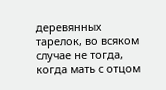деревянных тарелок, во всяком случае не тогда, когда мать с отцом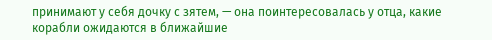принимают у себя дочку с зятем, — она поинтересовалась у отца, какие корабли ожидаются в ближайшие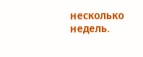несколько недель.